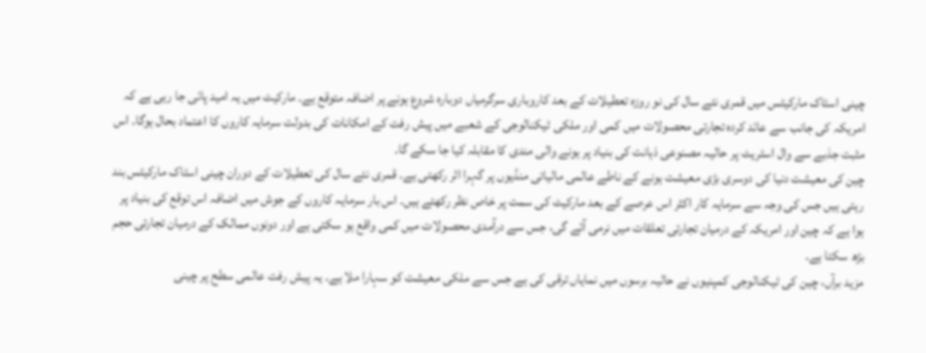چینی اسٹاک مارکیٹس میں قمری نئے سال کی نو روزہ تعطیلات کے بعد کاروباری سرگرمیاں دوبارہ شروع ہونے پر اضافہ متوقع ہے۔ مارکیٹ میں یہ امید پائی جا رہی ہے کہ امریکہ کی جانب سے عائد کردہ تجارتی محصولات میں کمی اور ملکی ٹیکنالوجی کے شعبے میں پیش رفت کے امکانات کی بدولت سرمایہ کاروں کا اعتماد بحال ہوگا۔ اس مثبت جذبے سے وال اسٹریٹ پر حالیہ مصنوعی ذہانت کی بنیاد پر ہونے والی مندی کا مقابلہ کیا جا سکے گا۔
چین کی معیشت دنیا کی دوسری بڑی معیشت ہونے کے ناطے عالمی مالیاتی منڈیوں پر گہرا اثر رکھتی ہے۔ قمری نئے سال کی تعطیلات کے دوران چینی اسٹاک مارکیٹس بند رہتی ہیں جس کی وجہ سے سرمایہ کار اکثر اس عرصے کے بعد مارکیٹ کی سمت پر خاص نظر رکھتے ہیں۔ اس بار سرمایہ کاروں کے جوش میں اضافہ اس توقع کی بنیاد پر ہوا ہے کہ چین اور امریکہ کے درمیان تجارتی تعلقات میں نرمی آئے گی، جس سے درآمدی محصولات میں کمی واقع ہو سکتی ہے اور دونوں ممالک کے درمیان تجارتی حجم بڑھ سکتا ہے۔
مزید برآں، چین کی ٹیکنالوجی کمپنیوں نے حالیہ برسوں میں نمایاں ترقی کی ہے جس سے ملکی معیشت کو سہارا ملا ہے۔ یہ پیش رفت عالمی سطح پر چینی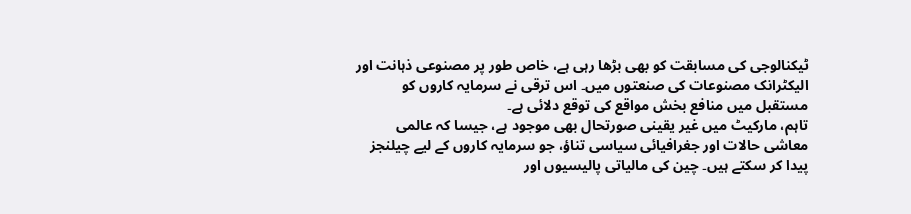ٹیکنالوجی کی مسابقت کو بھی بڑھا رہی ہے، خاص طور پر مصنوعی ذہانت اور الیکٹرانک مصنوعات کی صنعتوں میں۔ اس ترقی نے سرمایہ کاروں کو مستقبل میں منافع بخش مواقع کی توقع دلائی ہے۔
تاہم، مارکیٹ میں غیر یقینی صورتحال بھی موجود ہے، جیسا کہ عالمی معاشی حالات اور جغرافیائی سیاسی تناؤ، جو سرمایہ کاروں کے لیے چیلنجز پیدا کر سکتے ہیں۔ چین کی مالیاتی پالیسیوں اور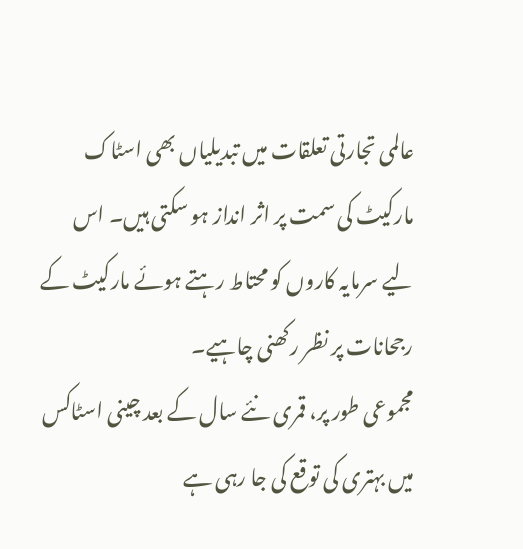عالمی تجارتی تعلقات میں تبدیلیاں بھی اسٹاک مارکیٹ کی سمت پر اثر انداز ہو سکتی ہیں۔ اس لیے سرمایہ کاروں کو محتاط رہتے ہوئے مارکیٹ کے رجحانات پر نظر رکھنی چاہیے۔
مجموعی طور پر، قمری نئے سال کے بعد چینی اسٹاکس میں بہتری کی توقع کی جا رہی ہے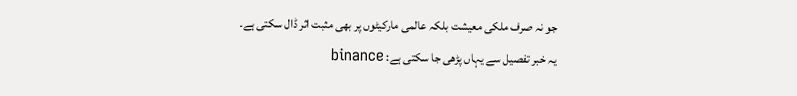جو نہ صرف ملکی معیشت بلکہ عالمی مارکیٹوں پر بھی مثبت اثر ڈال سکتی ہے۔
یہ خبر تفصیل سے یہاں پڑھی جا سکتی ہے: binance